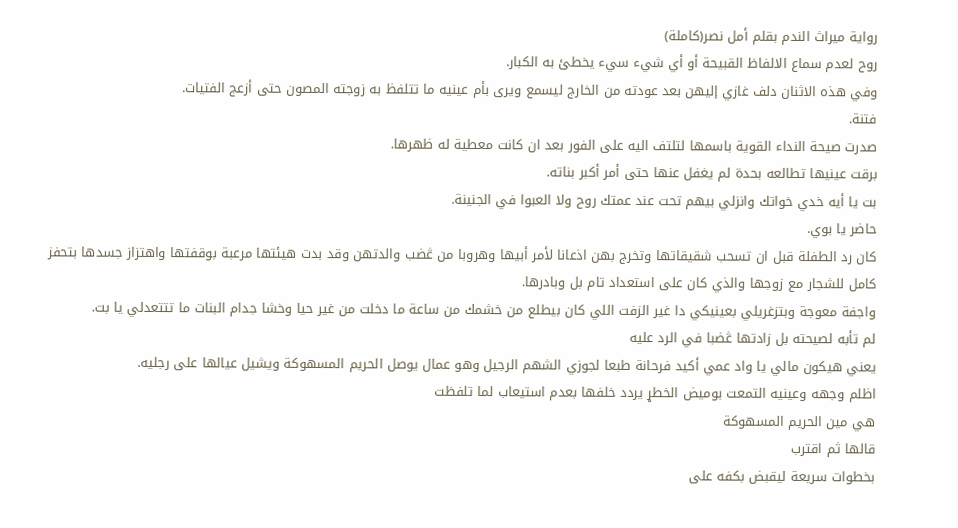رواية ميراث الندم بقلم أمل نصر(كاملة)
روح لعدم سماع الالفاظ القبيحة أو أي شيء سيء يخطئ به الكبار.
وفي هذه الاثنان دلف غازي إليهن بعد عودته من الخارج ليسمع ويرى بأم عينيه ما تتلفظ به زوجته المصون حتى أزعج الفتيات.
فتنة.
صدرت صيحة النداء القوية باسمها لتلتف اليه على الفور بعد ان كانت معطية له ظهرها.
برقت عينيها تطالعه بحدة لم يغفل عنها حتى أمر أكبر بناته.
بت يا أيه خدي خواتك وانزلي بيهم تحت عند عمتك روح ولا العبوا في الجنينة.
حاضر يا بوي.
كان رد الطفلة قبل ان تسحب شقيقاتها وتخرج بهن اذعانا لأمر أبيها وهروبا من ڠضب والدتهن وقد بدت هيئتها مرعبة بوقفتها واهتزاز جسدها بتحفز كامل للشجار مع زوجها والذي كان على استعداد تام بل وبادرها.
واجفة معوجة وبتزغريلي بعينيكي دا غير الزفت اللي كان بيطلع من خشمك من ساعة ما دخلت من غير حيا وخشا جدام البنات ما تتتعدلي يا بت.
لم تأبه لصيحته بل زادتها ڠضبا في الرد عليه
يعني هيكون مالي يا واد عمي أكيد فرحانة طبعا لجوزي الشهم الرجيل وهو عمال يوصل الحريم المسهوكة ويشيل عيالها على رجليه.
اظلم وجهه وعينيه التمعت بوميض الخطړ يردد خلفها بعدم استيعاب لما تلفظت
هي مين الحريم المسهوكة
قالها ثم اقترب
بخطوات سريعة ليقبض بكفه على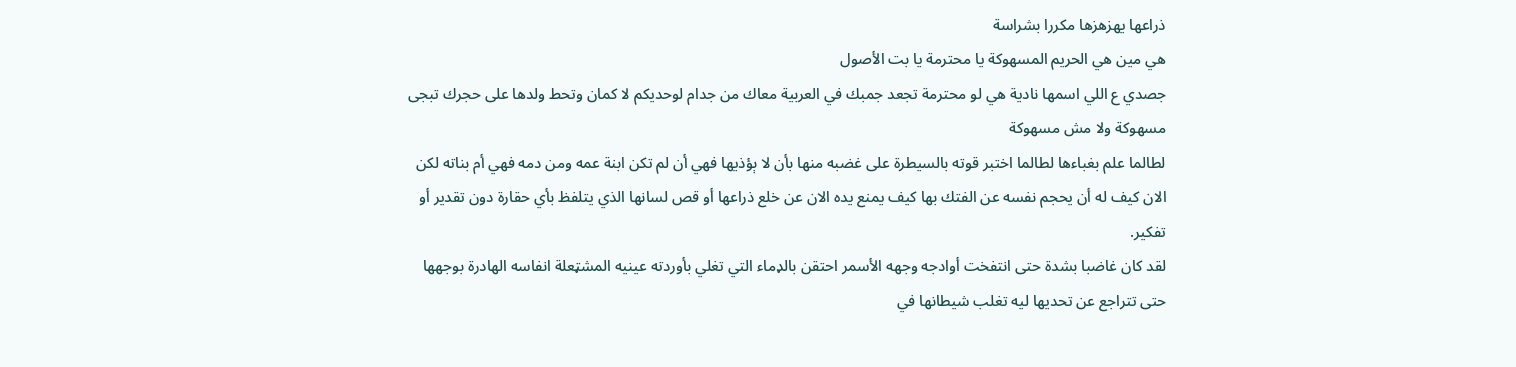ذراعها يهزهزها مكررا بشراسة
هي مين هي الحريم المسهوكة يا محترمة يا بت الأصول
جصدي ع اللي اسمها نادية هي لو محترمة تجعد جمبك في العربية معاك من جدام لوحديكم لا كمان وتحط ولدها على حجرك تبجى مسهوكة ولا مش مسهوكة
لطالما علم بغباءها لطالما اختبر قوته بالسيطرة على غضبه منها بأن لا ېؤذيها فهي أن لم تكن ابنة عمه ومن دمه فهي أم بناته لكن الان كيف له أن يحجم نفسه عن الفتك بها كيف يمنع يده الان عن خلع ذراعها أو قص لسانها الذي يتلفظ بأي حقارة دون تقدير أو تفكير.
لقد كان غاضبا بشدة حتى انتفخت أوادجه وجهه الأسمر احتقن بالډماء التي تغلي بأوردته عينيه المشټعلة انفاسه الهادرة بوجهها حتى تتراجع عن تحديها ليه تغلب شيطانها في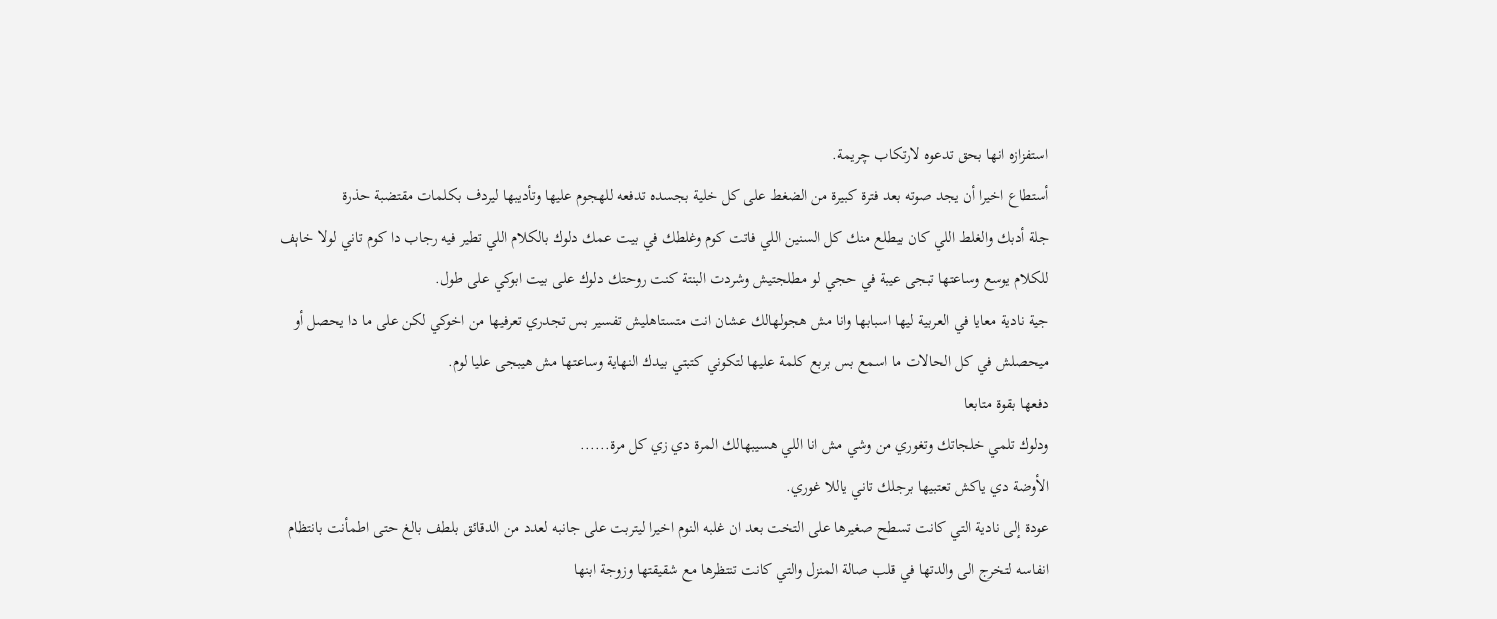استفزازه انها بحق تدعوه لارتكاب چريمة.
أستطاع اخيرا أن يجد صوته بعد فترة كبيرة من الضغط على كل خلية بجسده تدفعه للهجوم عليها وتأديبها ليردف بكلمات مقتضبة حذرة
جلة أدبك والغلط اللي كان بيطلع منك كل السنين اللي فاتت كوم وغلطك في بيت عمك دلوك بالكلام اللي تطير فيه رجاب دا كوم تاني لولا خاېف للكلام يوسع وساعتها تبجى عيبة في حجي لو مطلجتيش وشردت البنتة كنت روحتك دلوك على بيت ابوكي على طول.
جية نادية معايا في العربية ليها اسبابها وانا مش هجولهالك عشان انت متستاهليش تفسير بس تجدري تعرفيها من اخوكي لكن على ما دا يحصل أو ميحصلش في كل الحالات ما اسمع بس بربع كلمة عليها لتكوني كتبتي بيدك النهاية وساعتها مش هيبجى عليا لوم.
دفعها بقوة متابعا
ودلوك تلمي خلجاتك وتغوري من وشي مش انا اللي هسيبهالك المرة دي زي كل مرة......
الأوضة دي ياكش تعتبيها برجلك تاني ياللا غوري.
عودة إلى نادية التي كانت تسطح صغيرها على التخت بعد ان غلبه النوم اخيرا ليتربت على جانبه لعدد من الدقائق بلطف بالغ حتى اطمأنت بانتظام انفاسه لتخرج الى والدتها في قلب صالة المنزل والتي كانت تنتظرها مع شقيقتها وزوجة ابنها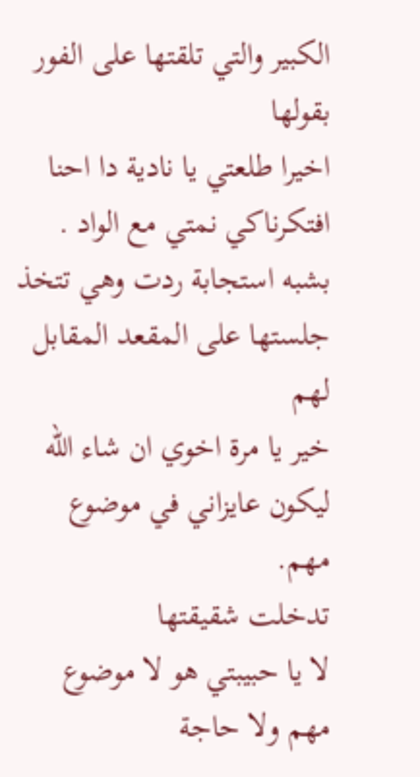الكبير والتي تلقتها على الفور بقولها
اخيرا طلعتي يا نادية دا احنا افتكرناكي نمتي مع الواد .
بشبه استجابة ردت وهي تتخذ جلستها على المقعد المقابل لهم
خير يا مرة اخوي ان شاء الله ليكون عايزاني في موضوع مهم.
تدخلت شقيقتها
لا يا حبيبتي هو لا موضوع مهم ولا حاجة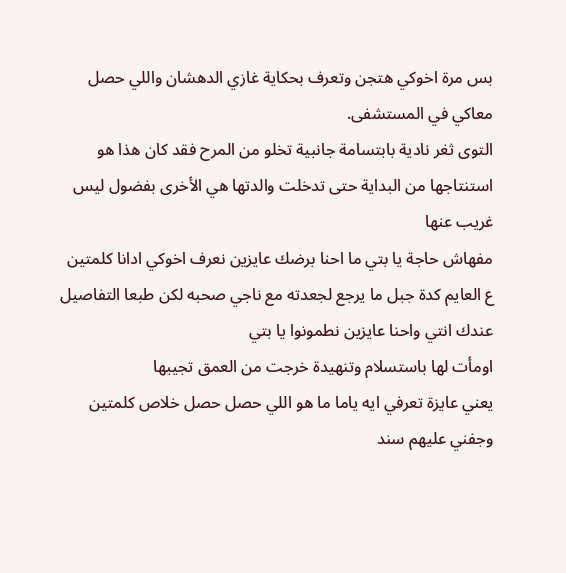بس مرة اخوكي هتجن وتعرف بحكاية غازي الدهشان واللي حصل معاكي في المستشفى.
التوى ثغر نادية بابتسامة جانبية تخلو من المرح فقد كان هذا هو استنتاجها من البداية حتى تدخلت والدتها هي الأخرى بفضول ليس غريب عنها
مفهاش حاجة يا بتي ما احنا برضك عايزين نعرف اخوكي ادانا كلمتين ع العايم كدة جبل ما يرجع لجعدته مع ناجي صحبه لكن طبعا التفاصيل عندك انتي واحنا عايزين نطمونوا يا بتي
اومأت لها باستسلام وتنهيدة خرجت من العمق تجيبها
يعني عايزة تعرفي ايه ياما ما هو اللي حصل حصل خلاص كلمتين وجفني عليهم سند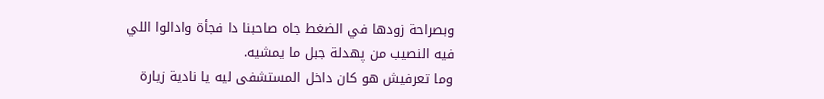وبصراحة زودها في الضغط جاه صاحبنا دا فجأة وادالوا اللي فيه النصيب من پهدلة جبل ما يمشيه.
وما تعرفيش هو كان داخل المستشفى ليه يا نادية زيارة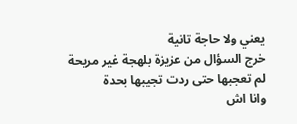يعني ولا حاجة تانية
خرج السؤال من عزيزة بلهجة غير مريحة لم تعجبها حتى ردت تجيبها بحدة
وانا اش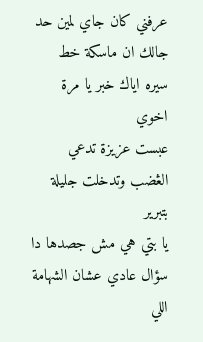عرفني كان جاي لمين حد جالك ان ماسكة خط سيره اياك خبر يا مرة اخوي
عبست عزيزة تدعي الڠضب وتدخلت جليلة بتبرير
يا بتي هي مش جصدها دا سؤال عادي عشان الشهامة اللي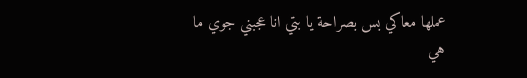عملها معاكي بس بصراحة يا بتي انا عجبني جوي ما هي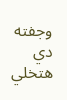وجفته دي هتخلي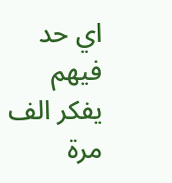اي حد فيهم يفكر الف مرة